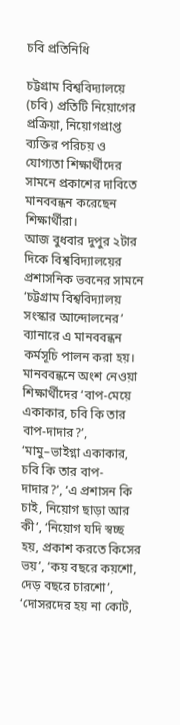চবি প্রতিনিধি

চট্টগ্রাম বিশ্ববিদ্যালয়ে (চবি) প্রতিটি নিয়োগের প্রক্রিয়া, নিয়োগপ্রাপ্ত ব্যক্তির পরিচয় ও যোগ্যতা শিক্ষার্থীদের সামনে প্রকাশের দাবিতে মানববন্ধন করেছেন শিক্ষার্থীরা।
আজ বুধবার দুপুর ২টার দিকে বিশ্ববিদ্যালয়ের প্রশাসনিক ভবনের সামনে ‘চট্টগ্রাম বিশ্ববিদ্যালয় সংস্কার আন্দোলনের’ ব্যানারে এ মানববন্ধন কর্মসূচি পালন করা হয়।
মানববন্ধনে অংশ নেওয়া শিক্ষার্থীদের ‘বাপ-মেয়ে একাকার, চবি কি তার বাপ-দাদার?’, ‘মামু–ভাইগ্না একাকার, চবি কি তার বাপ-দাদার?’, ‘এ প্রশাসন কি চাই, নিয়োগ ছাড়া আর কী’, ‘নিয়োগ যদি স্বচ্ছ হয়, প্রকাশ করতে কিসের ভয়’, ‘কয় বছরে কয়শো, দেড় বছরে চারশো’, ‘দোসরদের হয় না কোট,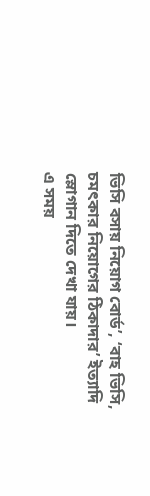ভিসি বসায় নিয়োগ বোর্ড’, ‘বাহ ভিসি, চমৎকার নিয়োগের ঠিকাদার’ ইত্যাদি স্লোগান দিতে দেখা যায়।
এ সময়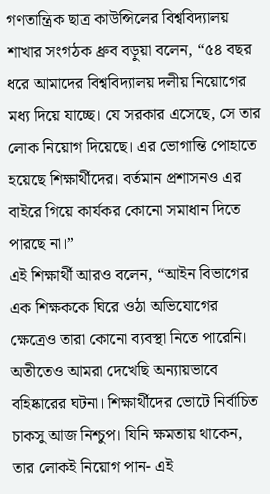গণতান্ত্রিক ছাত্র কাউন্সিলের বিশ্ববিদ্যালয় শাখার সংগঠক ধ্রুব বড়ুয়া বলেন, “৫৪ বছর ধরে আমাদের বিশ্ববিদ্যালয় দলীয় নিয়োগের মধ্য দিয়ে যাচ্ছে। যে সরকার এসেছে, সে তার লোক নিয়োগ দিয়েছে। এর ভোগান্তি পোহাতে হয়েছে শিক্ষার্থীদের। বর্তমান প্রশাসনও এর বাইরে গিয়ে কার্যকর কোনো সমাধান দিতে পারছে না।”
এই শিক্ষার্থী আরও বলেন, “আইন বিভাগের এক শিক্ষককে ঘিরে ওঠা অভিযোগের ক্ষেত্রেও তারা কোনো ব্যবস্থা নিতে পারেনি। অতীতেও আমরা দেখেছি অন্যায়ভাবে বহিষ্কারের ঘটনা। শিক্ষার্থীদের ভোটে নির্বাচিত চাকসু আজ নিশ্চুপ। যিনি ক্ষমতায় থাকেন, তার লোকই নিয়োগ পান- এই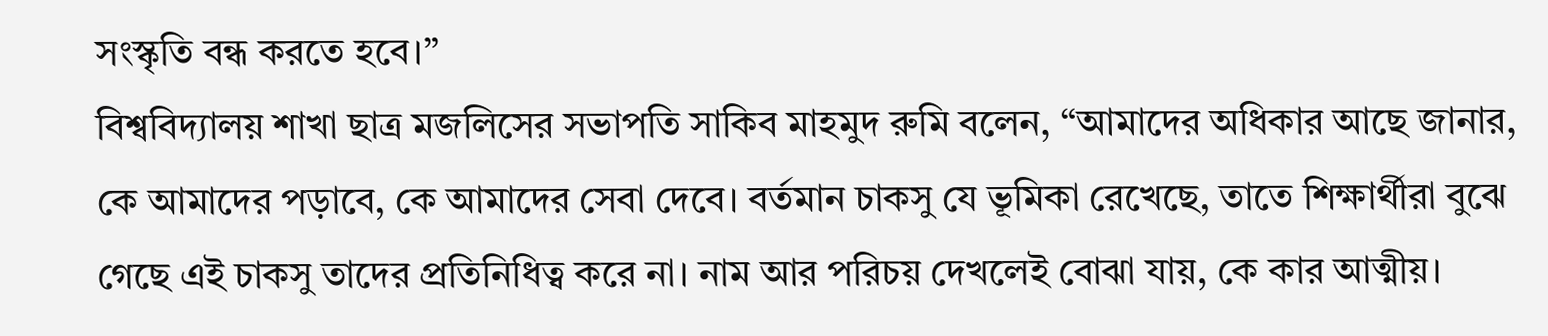সংস্কৃতি বন্ধ করতে হবে।”
বিশ্ববিদ্যালয় শাখা ছাত্র মজলিসের সভাপতি সাকিব মাহমুদ রুমি বলেন, “আমাদের অধিকার আছে জানার, কে আমাদের পড়াবে, কে আমাদের সেবা দেবে। বর্তমান চাকসু যে ভূমিকা রেখেছে, তাতে শিক্ষার্থীরা বুঝে গেছে এই চাকসু তাদের প্রতিনিধিত্ব করে না। নাম আর পরিচয় দেখলেই বোঝা যায়, কে কার আত্মীয়।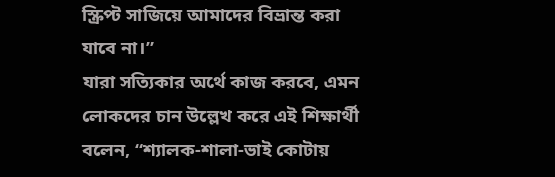স্ক্রিপ্ট সাজিয়ে আমাদের বিভ্রান্ত করা যাবে না।”
যারা সত্যিকার অর্থে কাজ করবে, এমন লোকদের চান উল্লেখ করে এই শিক্ষার্থী বলেন, “শ্যালক-শালা-ভাই কোটায়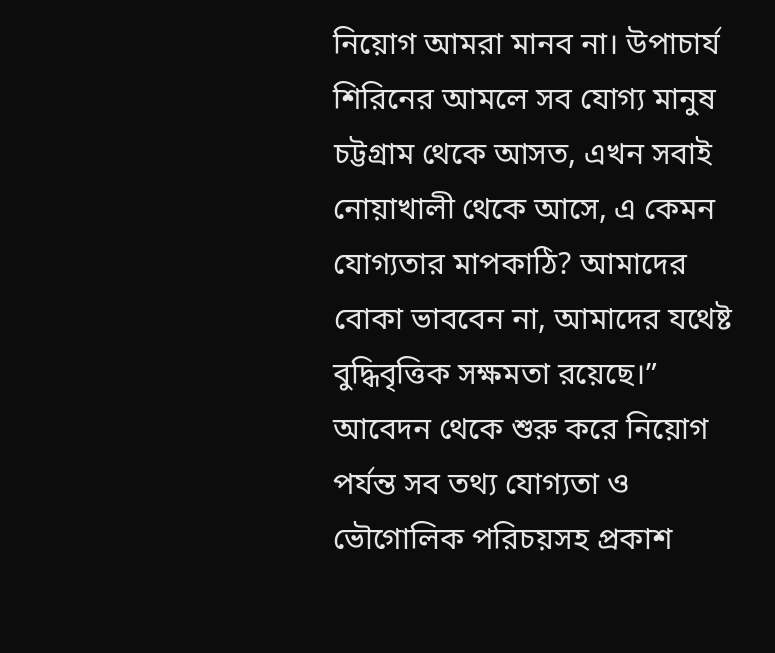নিয়োগ আমরা মানব না। উপাচার্য শিরিনের আমলে সব যোগ্য মানুষ চট্টগ্রাম থেকে আসত, এখন সবাই নোয়াখালী থেকে আসে, এ কেমন যোগ্যতার মাপকাঠি? আমাদের বোকা ভাববেন না, আমাদের যথেষ্ট বুদ্ধিবৃত্তিক সক্ষমতা রয়েছে।”
আবেদন থেকে শুরু করে নিয়োগ পর্যন্ত সব তথ্য যোগ্যতা ও ভৌগোলিক পরিচয়সহ প্রকাশ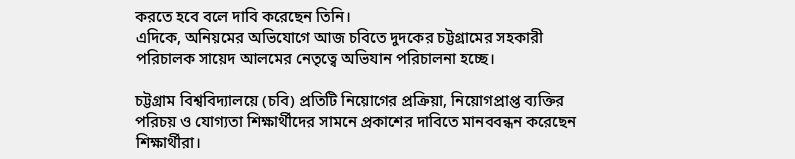করতে হবে বলে দাবি করেছেন তিনি।
এদিকে, অনিয়মের অভিযোগে আজ চবিতে দুদকের চট্টগ্রামের সহকারী পরিচালক সায়েদ আলমের নেতৃত্বে অভিযান পরিচালনা হচ্ছে।

চট্টগ্রাম বিশ্ববিদ্যালয়ে (চবি) প্রতিটি নিয়োগের প্রক্রিয়া, নিয়োগপ্রাপ্ত ব্যক্তির পরিচয় ও যোগ্যতা শিক্ষার্থীদের সামনে প্রকাশের দাবিতে মানববন্ধন করেছেন শিক্ষার্থীরা।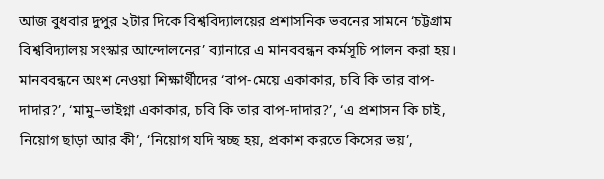আজ বুধবার দুপুর ২টার দিকে বিশ্ববিদ্যালয়ের প্রশাসনিক ভবনের সামনে ‘চট্টগ্রাম বিশ্ববিদ্যালয় সংস্কার আন্দোলনের’ ব্যানারে এ মানববন্ধন কর্মসূচি পালন করা হয়।
মানববন্ধনে অংশ নেওয়া শিক্ষার্থীদের ‘বাপ-মেয়ে একাকার, চবি কি তার বাপ-দাদার?’, ‘মামু–ভাইগ্না একাকার, চবি কি তার বাপ-দাদার?’, ‘এ প্রশাসন কি চাই, নিয়োগ ছাড়া আর কী’, ‘নিয়োগ যদি স্বচ্ছ হয়, প্রকাশ করতে কিসের ভয়’,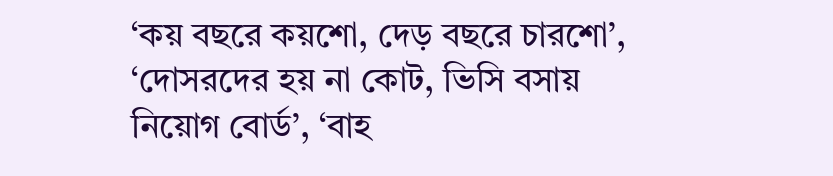‘কয় বছরে কয়শো, দেড় বছরে চারশো’, ‘দোসরদের হয় না কোট, ভিসি বসায় নিয়োগ বোর্ড’, ‘বাহ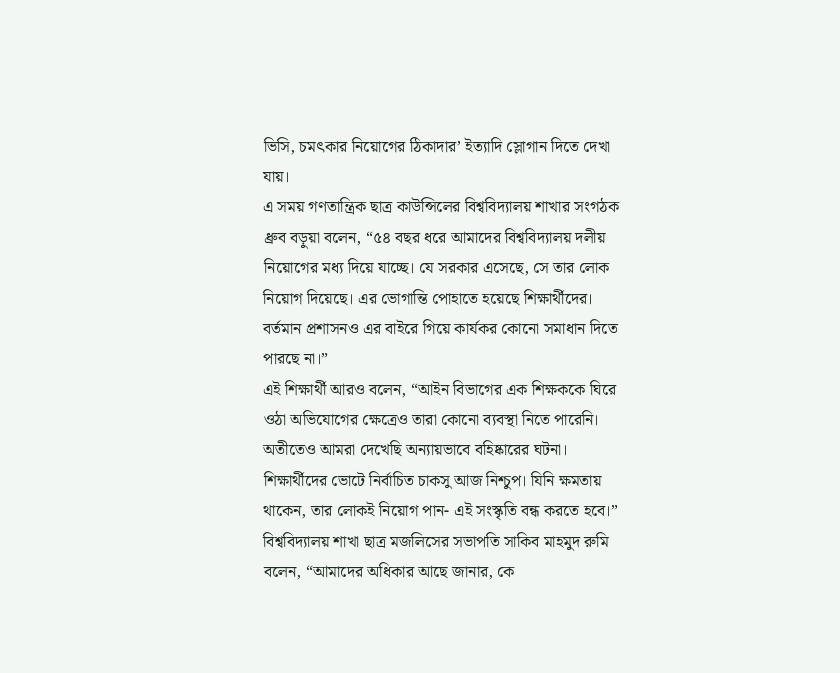ভিসি, চমৎকার নিয়োগের ঠিকাদার’ ইত্যাদি স্লোগান দিতে দেখা যায়।
এ সময় গণতান্ত্রিক ছাত্র কাউন্সিলের বিশ্ববিদ্যালয় শাখার সংগঠক ধ্রুব বড়ুয়া বলেন, “৫৪ বছর ধরে আমাদের বিশ্ববিদ্যালয় দলীয় নিয়োগের মধ্য দিয়ে যাচ্ছে। যে সরকার এসেছে, সে তার লোক নিয়োগ দিয়েছে। এর ভোগান্তি পোহাতে হয়েছে শিক্ষার্থীদের। বর্তমান প্রশাসনও এর বাইরে গিয়ে কার্যকর কোনো সমাধান দিতে পারছে না।”
এই শিক্ষার্থী আরও বলেন, “আইন বিভাগের এক শিক্ষককে ঘিরে ওঠা অভিযোগের ক্ষেত্রেও তারা কোনো ব্যবস্থা নিতে পারেনি। অতীতেও আমরা দেখেছি অন্যায়ভাবে বহিষ্কারের ঘটনা। শিক্ষার্থীদের ভোটে নির্বাচিত চাকসু আজ নিশ্চুপ। যিনি ক্ষমতায় থাকেন, তার লোকই নিয়োগ পান- এই সংস্কৃতি বন্ধ করতে হবে।”
বিশ্ববিদ্যালয় শাখা ছাত্র মজলিসের সভাপতি সাকিব মাহমুদ রুমি বলেন, “আমাদের অধিকার আছে জানার, কে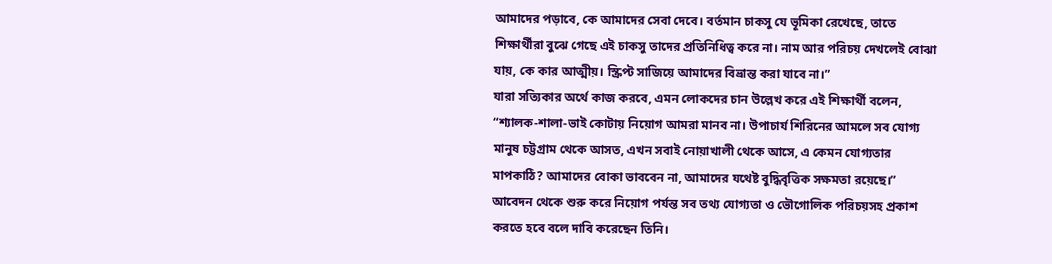আমাদের পড়াবে, কে আমাদের সেবা দেবে। বর্তমান চাকসু যে ভূমিকা রেখেছে, তাতে শিক্ষার্থীরা বুঝে গেছে এই চাকসু তাদের প্রতিনিধিত্ব করে না। নাম আর পরিচয় দেখলেই বোঝা যায়, কে কার আত্মীয়। স্ক্রিপ্ট সাজিয়ে আমাদের বিভ্রান্ত করা যাবে না।”
যারা সত্যিকার অর্থে কাজ করবে, এমন লোকদের চান উল্লেখ করে এই শিক্ষার্থী বলেন, “শ্যালক-শালা-ভাই কোটায় নিয়োগ আমরা মানব না। উপাচার্য শিরিনের আমলে সব যোগ্য মানুষ চট্টগ্রাম থেকে আসত, এখন সবাই নোয়াখালী থেকে আসে, এ কেমন যোগ্যতার মাপকাঠি? আমাদের বোকা ভাববেন না, আমাদের যথেষ্ট বুদ্ধিবৃত্তিক সক্ষমতা রয়েছে।”
আবেদন থেকে শুরু করে নিয়োগ পর্যন্ত সব তথ্য যোগ্যতা ও ভৌগোলিক পরিচয়সহ প্রকাশ করতে হবে বলে দাবি করেছেন তিনি।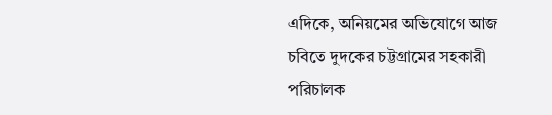এদিকে, অনিয়মের অভিযোগে আজ চবিতে দুদকের চট্টগ্রামের সহকারী পরিচালক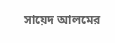সায়েদ আলমের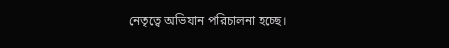নেতৃত্বে অভিযান পরিচালনা হচ্ছে।